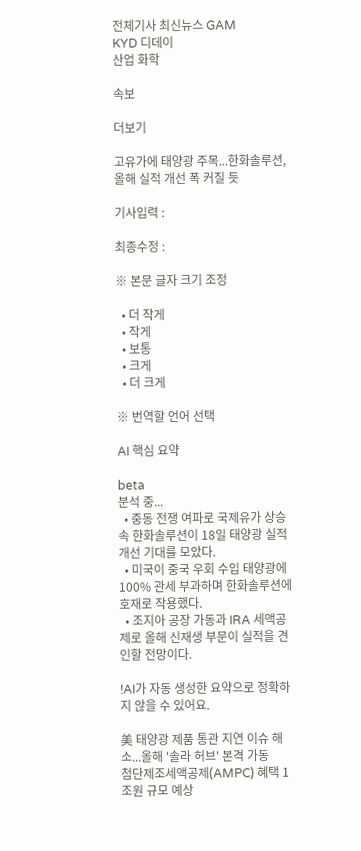전체기사 최신뉴스 GAM
KYD 디데이
산업 화학

속보

더보기

고유가에 태양광 주목...한화솔루션, 올해 실적 개선 폭 커질 듯

기사입력 :

최종수정 :

※ 본문 글자 크기 조정

  • 더 작게
  • 작게
  • 보통
  • 크게
  • 더 크게

※ 번역할 언어 선택

AI 핵심 요약

beta
분석 중...
  • 중동 전쟁 여파로 국제유가 상승 속 한화솔루션이 18일 태양광 실적 개선 기대를 모았다.
  • 미국이 중국 우회 수입 태양광에 100% 관세 부과하며 한화솔루션에 호재로 작용했다.
  • 조지아 공장 가동과 IRA 세액공제로 올해 신재생 부문이 실적을 견인할 전망이다.

!AI가 자동 생성한 요약으로 정확하지 않을 수 있어요.

美 태양광 제품 통관 지연 이슈 해소...올해 '솔라 허브' 본격 가동
첨단제조세액공제(AMPC) 혜택 1조원 규모 예상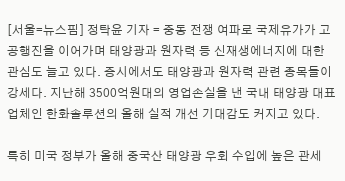[서울=뉴스핌] 정탁윤 기자 = 중동 전쟁 여파로 국제유가가 고공행진을 이어가며 태양광과 원자력 등 신재생에너지에 대한 관심도 늘고 있다. 증시에서도 태양광과 원자력 관련 종목들이 강세다. 지난해 3500억원대의 영업손실을 낸 국내 태양광 대표 업체인 한화솔루션의 올해 실적 개선 기대감도 커지고 있다.

특히 미국 정부가 올해 중국산 태양광 우회 수입에 높은 관세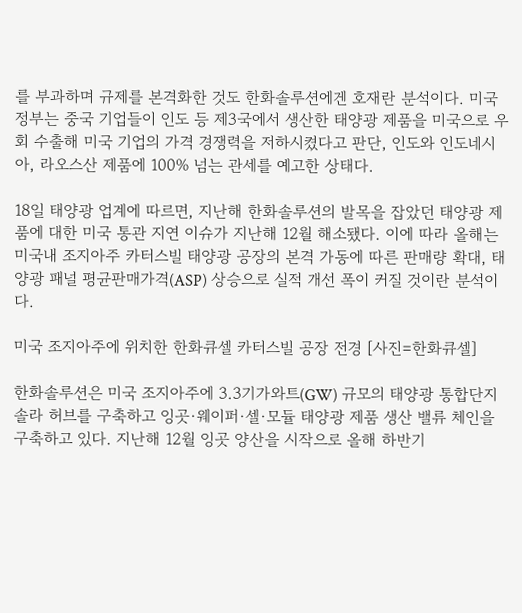를 부과하며 규제를 본격화한 것도 한화솔루션에겐 호재란 분석이다. 미국 정부는 중국 기업들이 인도 등 제3국에서 생산한 태양광 제품을 미국으로 우회 수출해 미국 기업의 가격 경쟁력을 저하시켰다고 판단, 인도와 인도네시아, 라오스산 제품에 100% 넘는 관세를 예고한 상태다.

18일 태양광 업계에 따르면, 지난해 한화솔루션의 발목을 잡았던 태양광 제품에 대한 미국 통관 지연 이슈가 지난해 12월 해소됐다. 이에 따라 올해는 미국내 조지아주 카터스빌 태양광 공장의 본격 가동에 따른 판매량 확대, 태양광 패널 평균판매가격(ASP) 상승으로 실적 개선 폭이 커질 것이란 분석이다.

미국 조지아주에 위치한 한화큐셀 카터스빌 공장 전경 [사진=한화큐셀]

한화솔루션은 미국 조지아주에 3.3기가와트(GW) 규모의 태양광 통합단지 솔라 허브를 구축하고 잉곳·웨이퍼·셀·모듈 태양광 제품 생산 밸류 체인을 구축하고 있다. 지난해 12월 잉곳 양산을 시작으로 올해 하반기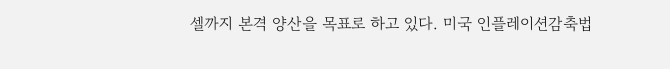셀까지 본격 양산을 목표로 하고 있다. 미국 인플레이션감축법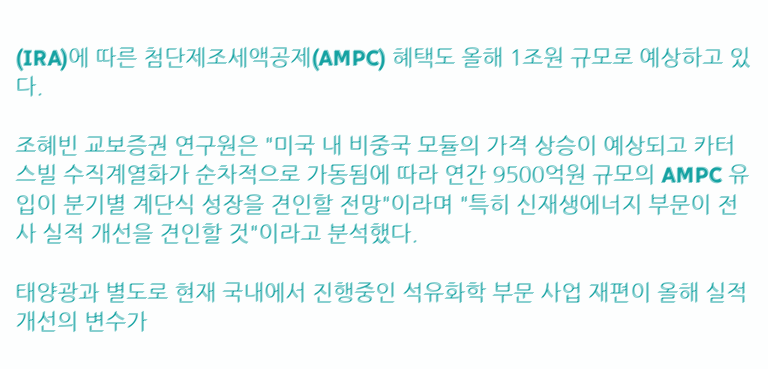(IRA)에 따른 첨단제조세액공제(AMPC) 혜택도 올해 1조원 규모로 예상하고 있다.

조혜빈 교보증권 연구원은 "미국 내 비중국 모듈의 가격 상승이 예상되고 카터스빌 수직계열화가 순차적으로 가동됨에 따라 연간 9500억원 규모의 AMPC 유입이 분기별 계단식 성장을 견인할 전망"이라며 "특히 신재생에너지 부문이 전사 실적 개선을 견인할 것"이라고 분석했다.

태양광과 별도로 현재 국내에서 진행중인 석유화학 부문 사업 재편이 올해 실적 개선의 변수가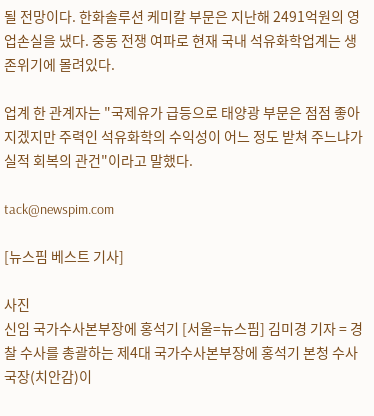될 전망이다. 한화솔루션 케미칼 부문은 지난해 2491억원의 영업손실을 냈다. 중동 전쟁 여파로 현재 국내 석유화학업계는 생존위기에 몰려있다.

업계 한 관계자는 "국제유가 급등으로 태양광 부문은 점점 좋아지겠지만 주력인 석유화학의 수익성이 어느 정도 받쳐 주느냐가 실적 회복의 관건"이라고 말했다.

tack@newspim.com

[뉴스핌 베스트 기사]

사진
신임 국가수사본부장에 홍석기 [서울=뉴스핌] 김미경 기자 = 경찰 수사를 총괄하는 제4대 국가수사본부장에 홍석기 본청 수사국장(치안감)이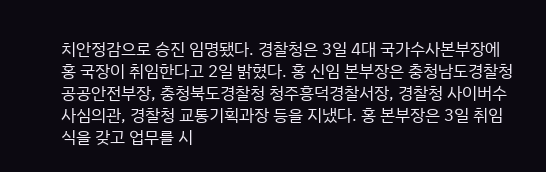치안정감으로 승진 임명됐다. 경찰청은 3일 4대 국가수사본부장에 홍 국장이 취임한다고 2일 밝혔다. 홍 신임 본부장은 충청남도경찰청 공공안전부장, 충청북도경찰청 청주흥덕경찰서장, 경찰청 사이버수사심의관, 경찰청 교통기획과장 등을 지냈다. 홍 본부장은 3일 취임식을 갖고 업무를 시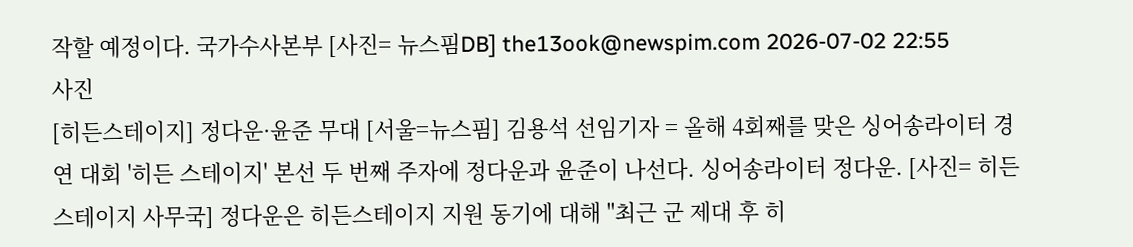작할 예정이다. 국가수사본부 [사진= 뉴스핌DB] the13ook@newspim.com 2026-07-02 22:55
사진
[히든스테이지] 정다운·윤준 무대 [서울=뉴스핌] 김용석 선임기자 = 올해 4회째를 맞은 싱어송라이터 경연 대회 '히든 스테이지' 본선 두 번째 주자에 정다운과 윤준이 나선다. 싱어송라이터 정다운. [사진= 히든스테이지 사무국] 정다운은 히든스테이지 지원 동기에 대해 "최근 군 제대 후 히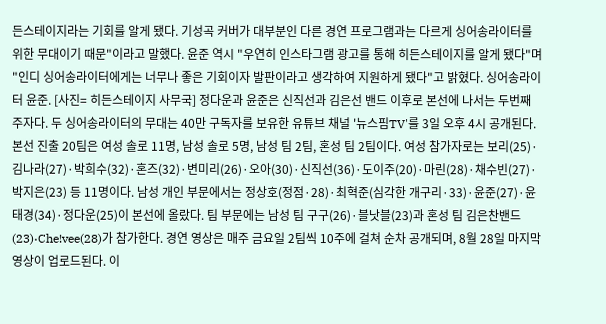든스테이지라는 기회를 알게 됐다. 기성곡 커버가 대부분인 다른 경연 프로그램과는 다르게 싱어송라이터를 위한 무대이기 때문"이라고 말했다. 윤준 역시 "우연히 인스타그램 광고를 통해 히든스테이지를 알게 됐다"며 "인디 싱어송라이터에게는 너무나 좋은 기회이자 발판이라고 생각하여 지원하게 됐다"고 밝혔다. 싱어송라이터 윤준. [사진= 히든스테이지 사무국] 정다운과 윤준은 신직선과 김은선 밴드 이후로 본선에 나서는 두번째 주자다. 두 싱어송라이터의 무대는 40만 구독자를 보유한 유튜브 채널 '뉴스핌TV'를 3일 오후 4시 공개된다. 본선 진출 20팀은 여성 솔로 11명, 남성 솔로 5명, 남성 팀 2팀, 혼성 팀 2팀이다. 여성 참가자로는 보리(25)·김나라(27)·박희수(32)·혼즈(32)·변미리(26)·오아(30)·신직선(36)·도이주(20)·마린(28)·채수빈(27)·박지은(23) 등 11명이다. 남성 개인 부문에서는 정상호(정점·28)·최혁준(심각한 개구리·33)·윤준(27)·윤태경(34)·정다운(25)이 본선에 올랐다. 팀 부문에는 남성 팀 구구(26)·블낫블(23)과 혼성 팀 김은찬밴드(23)·Che!vee(28)가 참가한다. 경연 영상은 매주 금요일 2팀씩 10주에 걸쳐 순차 공개되며, 8월 28일 마지막 영상이 업로드된다. 이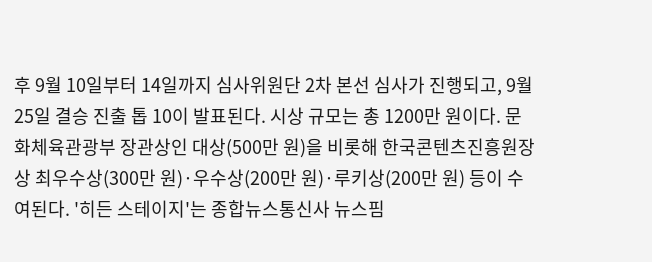후 9월 10일부터 14일까지 심사위원단 2차 본선 심사가 진행되고, 9월 25일 결승 진출 톱 10이 발표된다. 시상 규모는 총 1200만 원이다. 문화체육관광부 장관상인 대상(500만 원)을 비롯해 한국콘텐츠진흥원장상 최우수상(300만 원)·우수상(200만 원)·루키상(200만 원) 등이 수여된다. '히든 스테이지'는 종합뉴스통신사 뉴스핌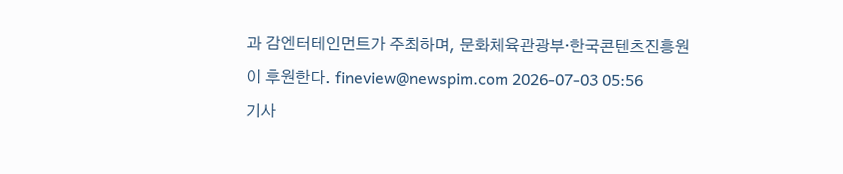과 감엔터테인먼트가 주최하며, 문화체육관광부·한국콘텐츠진흥원이 후원한다. fineview@newspim.com 2026-07-03 05:56
기사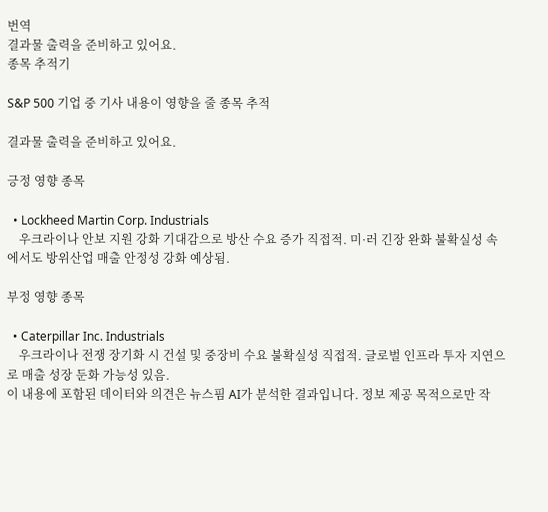번역
결과물 출력을 준비하고 있어요.
종목 추적기

S&P 500 기업 중 기사 내용이 영향을 줄 종목 추적

결과물 출력을 준비하고 있어요.

긍정 영향 종목

  • Lockheed Martin Corp. Industrials
    우크라이나 안보 지원 강화 기대감으로 방산 수요 증가 직접적. 미·러 긴장 완화 불확실성 속에서도 방위산업 매출 안정성 강화 예상됨.

부정 영향 종목

  • Caterpillar Inc. Industrials
    우크라이나 전쟁 장기화 시 건설 및 중장비 수요 불확실성 직접적. 글로벌 인프라 투자 지연으로 매출 성장 둔화 가능성 있음.
이 내용에 포함된 데이터와 의견은 뉴스핌 AI가 분석한 결과입니다. 정보 제공 목적으로만 작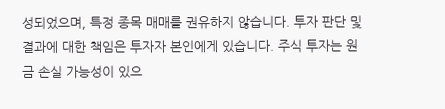성되었으며, 특정 종목 매매를 권유하지 않습니다. 투자 판단 및 결과에 대한 책임은 투자자 본인에게 있습니다. 주식 투자는 원금 손실 가능성이 있으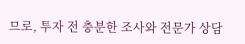므로, 투자 전 충분한 조사와 전문가 상담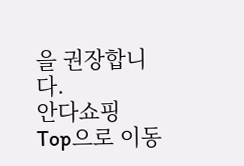을 권장합니다.
안다쇼핑
Top으로 이동